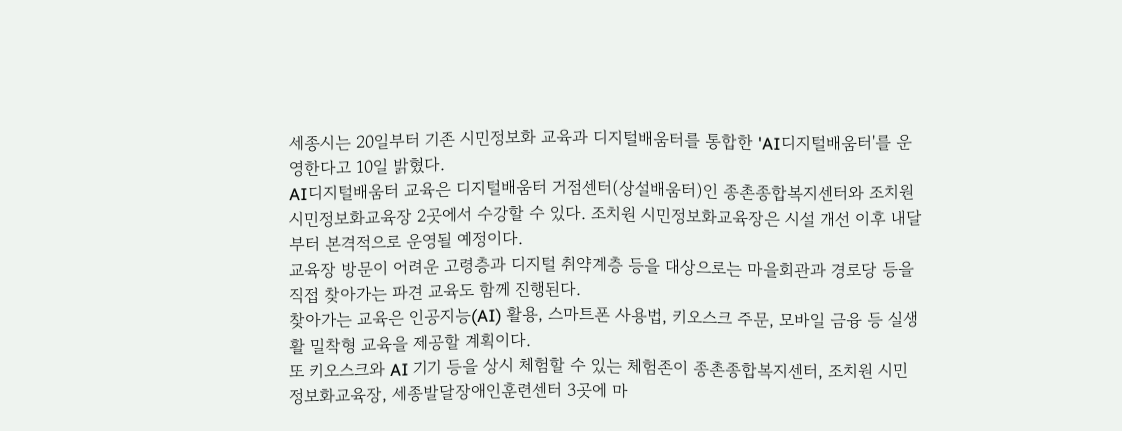세종시는 20일부터 기존 시민정보화 교육과 디지털배움터를 통합한 'AI디지털배움터'를 운영한다고 10일 밝혔다.
AI디지털배움터 교육은 디지털배움터 거점센터(상설배움터)인 종촌종합복지센터와 조치원 시민정보화교육장 2곳에서 수강할 수 있다. 조치원 시민정보화교육장은 시설 개선 이후 내달부터 본격적으로 운영될 예정이다.
교육장 방문이 어려운 고령층과 디지털 취약계층 등을 대상으로는 마을회관과 경로당 등을 직접 찾아가는 파견 교육도 함께 진행된다.
찾아가는 교육은 인공지능(AI) 활용, 스마트폰 사용법, 키오스크 주문, 모바일 금융 등 실생활 밀착형 교육을 제공할 계획이다.
또 키오스크와 AI 기기 등을 상시 체험할 수 있는 체험존이 종촌종합복지센터, 조치원 시민정보화교육장, 세종발달장애인훈련센터 3곳에 마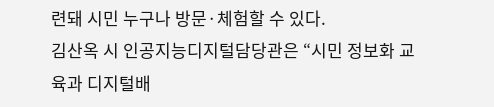련돼 시민 누구나 방문·체험할 수 있다.
김산옥 시 인공지능디지털담당관은 “시민 정보화 교육과 디지털배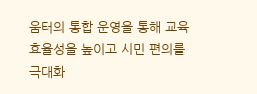움터의 통합 운영을 통해 교육 효율성을 높이고 시민 편의를 극대화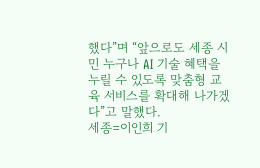했다”며 “앞으로도 세종 시민 누구나 AI 기술 혜택을 누릴 수 있도록 맞춤형 교육 서비스를 확대해 나가겠다”고 말했다.
세종=이인희 기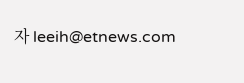자 leeih@etnews.com